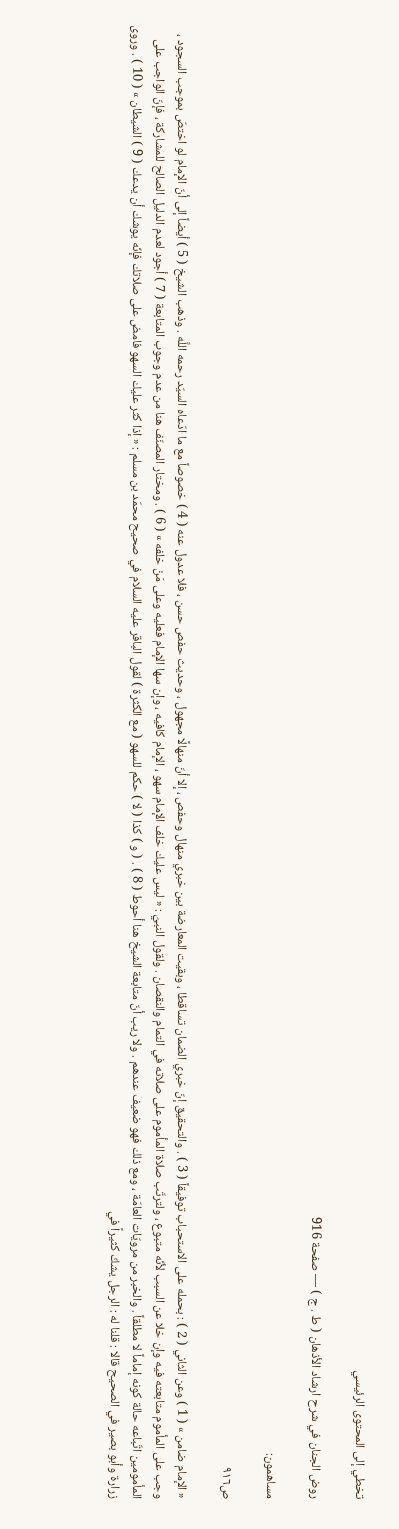تخطي إلى المحتوى الرئيسي

روض الجنان في شرح ارشاد الأذهان ( ط . ج ) — صفحة 916

مساهمون:

ص٩١٦

« الإمام ضامن » ( 1 ) وعن الثاني ( 2 ) : بحمله على الاستحباب توفيقاً ( 3 ) . والتحقيق إنّ خبري الضمان تساقطا ، وبقيت المعارضة بين خبري منهال وحفص ، إلا أنّ منهالًا مجهول ، وحديث حفص حسن ، فلا عدول عنه ( 4 ) خصوصاً مع ما ادّعاه السيّد رحمه اللَّه . وذهب الشيخ ( 5 ) أيضاً إلى أنّ الإمام لو اختصّ بموجب السجود ، وجب على المأموم متابعته فيه وإن خلا عن السبب لأنّه متبوع ، ولترتّب صلاة المأموم على صلاته في التمام والنقصان . ولقول النبيّ : « ليس عليك خلف الإمام سهو ، الإمام كافيه ، وإن سها الإمام فعليه وعلى مَنْ خلفه » ( 6 ) . ومختار المصنّف هنا من عدم وجوب المتابعة ( 7 ) أجود لعدم الدليل الصالح للمشاركة ، فإنّ الواجب على المأمومين اتّباعه حالة كونه إماماً لا مطلقاً . والخبر من مرويّات العامّة ، ومع ذلك فهو ضعيف عندهم . ولا ريب أنّ متابعة الشيخ هنا أحوط ( 8 ) . ( و ) كذا ( لا ) حكم للسهو ( مع الكثرة ) لقول الباقر عليه السلام في صحيح محمّد بن مسلم : « إذا كثر عليك السهو فامض على صلاتك فإنّه يوشك أن يدعك ( 9 ) الشيطان » ( 10 ) . وروى زرارة وأبو بصير في الصحيح قالا : قلنا له : الرجل يشكّ كثيراً في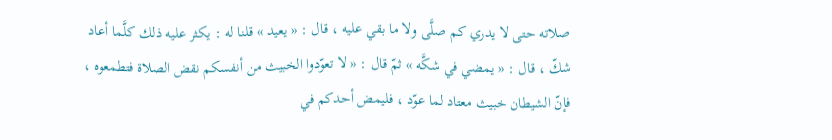صلاته حتى لا يدري كم صلَّى ولا ما بقي عليه ، قال : « يعيد » قلنا له : يكثر عليه ذلك كلَّما أعاد شكّ ، قال : « يمضي في شكَّه » ثمّ قال : « لا تعوّدوا الخبيث من أنفسكم نقض الصلاة فتطمعوه ، فإنّ الشيطان خبيث معتاد لما عوّد ، فليمض أحدكم في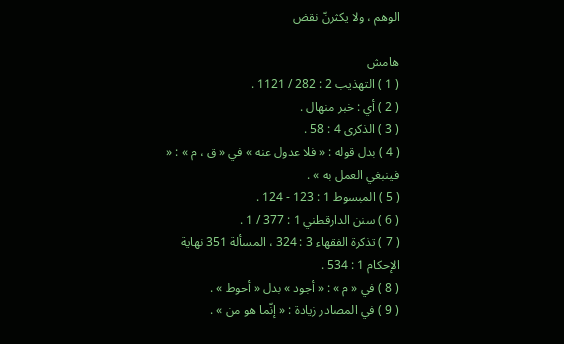الوهم ، ولا يكثرنّ نقض

هامش
( 1 ) التهذيب 2 : 282 / 1121 .
( 2 ) أي : خبر منهال .
( 3 ) الذكرى 4 : 58 .
( 4 ) بدل قوله : « فلا عدول عنه » في « ق ، م » : « فينبغي العمل به » .
( 5 ) المبسوط 1 : 123 - 124 .
( 6 ) سنن الدارقطني 1 : 377 / 1 .
( 7 ) تذكرة الفقهاء 3 : 324 ، المسألة 351 نهاية الإحكام 1 : 534 .
( 8 ) في « م » : « أجود » بدل « أحوط » .
( 9 ) في المصادر زيادة : « إنّما هو من » .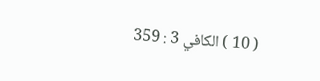( 10 ) الكافي 3 : 359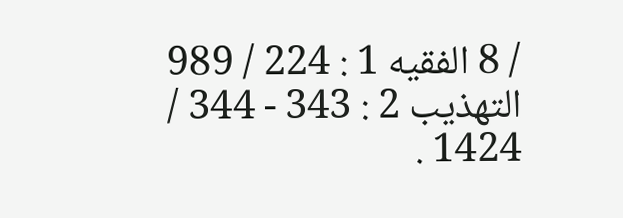/ 8 الفقيه 1 : 224 / 989 التهذيب 2 : 343 - 344 / 1424 .